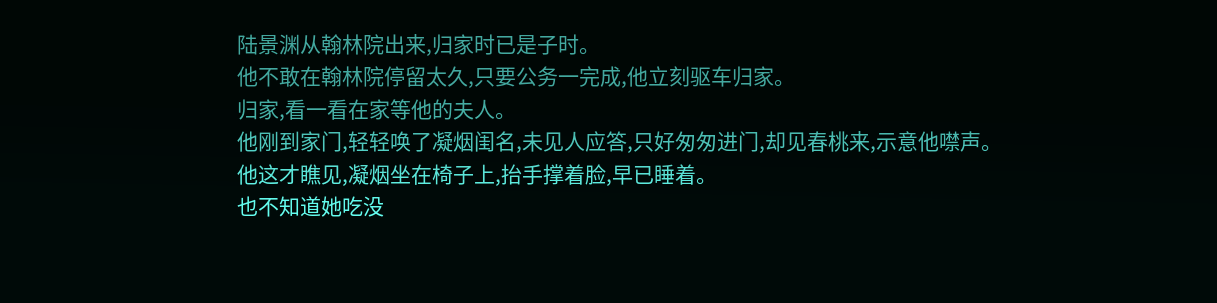陆景渊从翰林院出来,归家时已是子时。
他不敢在翰林院停留太久,只要公务一完成,他立刻驱车归家。
归家,看一看在家等他的夫人。
他刚到家门,轻轻唤了凝烟闺名,未见人应答,只好匆匆进门,却见春桃来,示意他噤声。
他这才瞧见,凝烟坐在椅子上,抬手撑着脸,早已睡着。
也不知道她吃没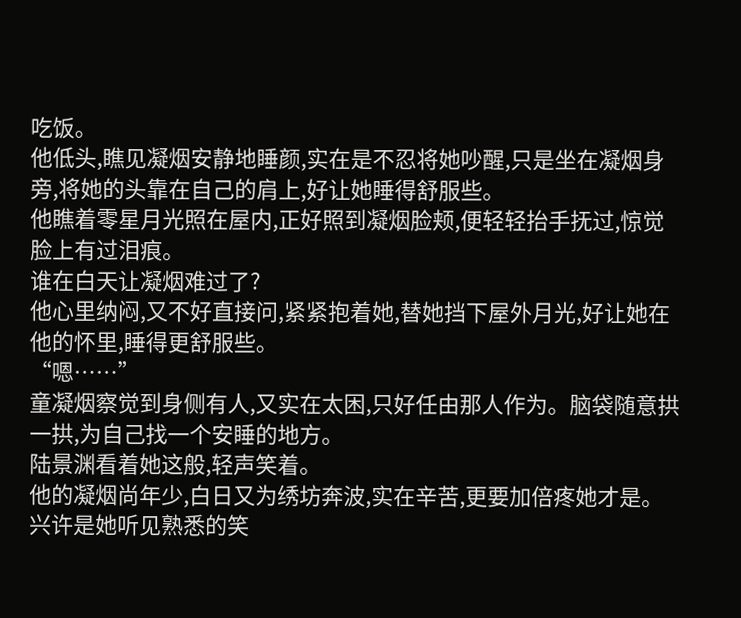吃饭。
他低头,瞧见凝烟安静地睡颜,实在是不忍将她吵醒,只是坐在凝烟身旁,将她的头靠在自己的肩上,好让她睡得舒服些。
他瞧着零星月光照在屋内,正好照到凝烟脸颊,便轻轻抬手抚过,惊觉脸上有过泪痕。
谁在白天让凝烟难过了?
他心里纳闷,又不好直接问,紧紧抱着她,替她挡下屋外月光,好让她在他的怀里,睡得更舒服些。
“嗯……”
童凝烟察觉到身侧有人,又实在太困,只好任由那人作为。脑袋随意拱一拱,为自己找一个安睡的地方。
陆景渊看着她这般,轻声笑着。
他的凝烟尚年少,白日又为绣坊奔波,实在辛苦,更要加倍疼她才是。
兴许是她听见熟悉的笑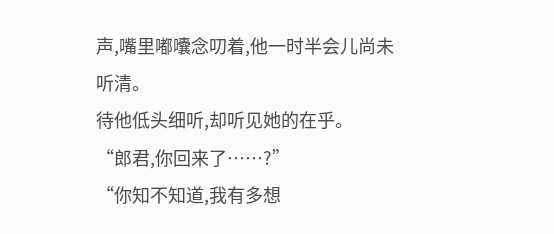声,嘴里嘟囔念叨着,他一时半会儿尚未听清。
待他低头细听,却听见她的在乎。
“郎君,你回来了……?”
“你知不知道,我有多想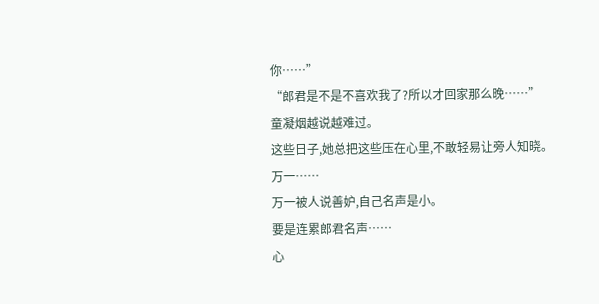你……”
“郎君是不是不喜欢我了?所以才回家那么晚……”
童凝烟越说越难过。
这些日子,她总把这些压在心里,不敢轻易让旁人知晓。
万一……
万一被人说善妒,自己名声是小。
要是连累郎君名声……
心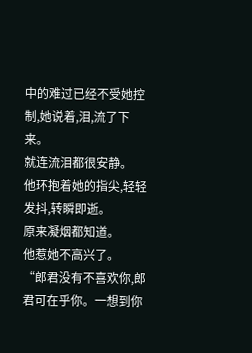中的难过已经不受她控制,她说着,泪,流了下来。
就连流泪都很安静。
他环抱着她的指尖,轻轻发抖,转瞬即逝。
原来凝烟都知道。
他惹她不高兴了。
“郎君没有不喜欢你,郎君可在乎你。一想到你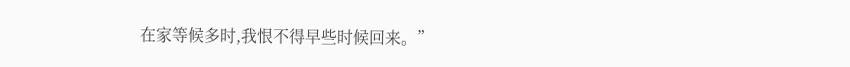在家等候多时,我恨不得早些时候回来。”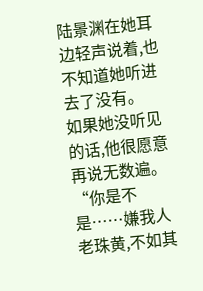陆景渊在她耳边轻声说着,也不知道她听进去了没有。
如果她没听见的话,他很愿意再说无数遍。
“你是不是……嫌我人老珠黄,不如其